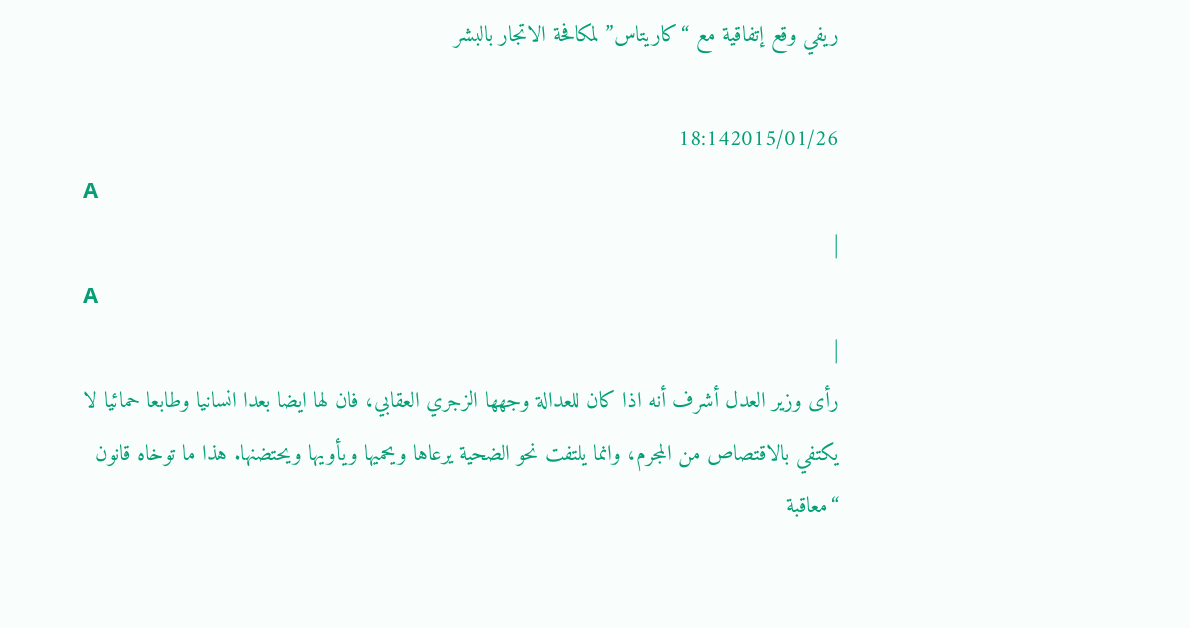ريفي وقع إتفاقية مع “كاريتاس” لمكافحة الاتجار بالبشر

18:142015/01/26
A
|
A
|
رأى وزير العدل أشرف أنه اذا كان للعدالة وجهها الزجري العقابي، فان لها ايضا بعدا انسانيا وطابعا حمائيا لا يكتفي بالاقتصاص من المجرم، وانما يلتفت نحو الضحية يرعاها ويحميها ويأويها ويحتضنها. هذا ما توخاه قانون “معاقبة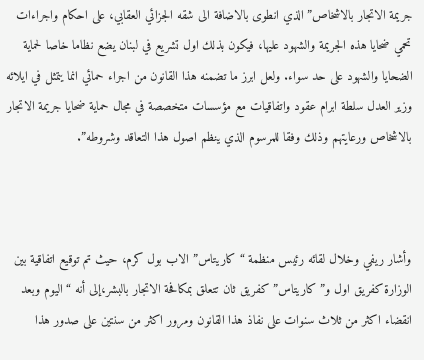جريمة الاتجار بالاشخاص” الذي انطوى بالاضافة الى شقه الجزائي العقابي، على احكام واجراءات تحمي ضحايا هذه الجريمة والشهود عليها، فيكون بذلك اول تشريع في لبنان يضع نظاما خاصا لحماية الضحايا والشهود على حد سواء. ولعل ابرز ما تضمنه هذا القانون من اجراء حمائي انما يتمثل في ايلائه وزير العدل سلطة ابرام عقود واتفاقيات مع مؤسسات متخصصة في مجال حماية ضحايا جريمة الاتجار بالاشخاص ورعايتهم وذلك وفقا للمرسوم الذي ينظم اصول هذا التعاقد وشروطه”.



وأشار ريفي وخلال لقائه رئيس منظمة “كاريتاس” الاب بول كرم، حيث تم توقيع اتفاقية بين الوزارة كفريق اول و”كاريتاس” كفريق ثان تتعلق بمكافحة الاتجار بالبشر،إلى أنه “اليوم وبعد انقضاء اكثر من ثلاث سنوات على نفاذ هذا القانون ومرور اكثر من سنتين على صدور هذا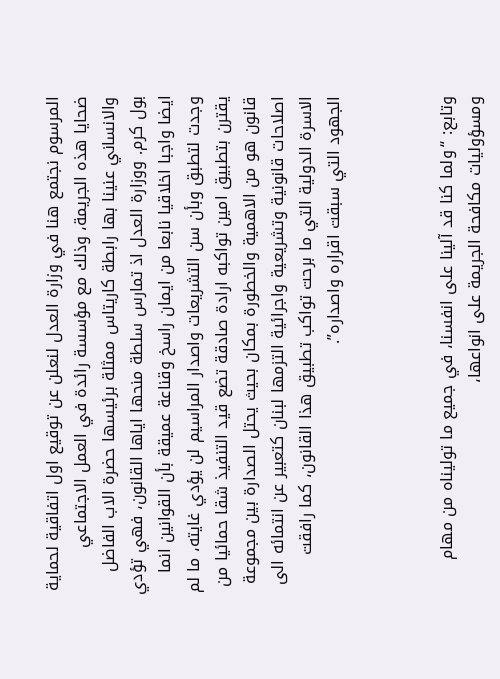المرسوم نجتمع هنا في وزارة العدل لنعلن عن توقيع اول اتفاقية لحماية ضحايا هذه الجريمة، وذلك مع مؤسسة رائدة في العمل الاجتماعي والانساني عنينا بها رابطة كاريتاس ممثلة برئيسها حضرة الاب الفاضل بول كرم. ووزارة العدل اذ تمارس سلطة منحها اياها القانون، فهي تؤدي ايضا واجبا اخلاقيا نابعا من ايمان راسخ وقناعة عميقة بأن القوانين انما وجدت لتطبق وبأن سن التشريعات واصدار المراسيم لن يؤدي غايته، ما لم يقترن بتطبيق امين تواكبه ارادة صادقة تضع قيد التنفيذ شقا حمائيا من قانون هو من الاهمية والخطورة بمكان بحيث يحتل الصدارة بين مجموعة اصلاحات قانونية وتشريعية واجرائية التزمها لبنان كتعبير عن انتمائه الى الاسرة الدولية التي ما برحت تواكب تطبيق هذا القانون، كما رافقت الجهود التي سبقت اقراره واصداره”.



وتابع: “ولما كنا قد آلينا على انفسنا، في جميع ما توليناه من مهام ومسؤوليات مكافحة الجريمة على انواعها،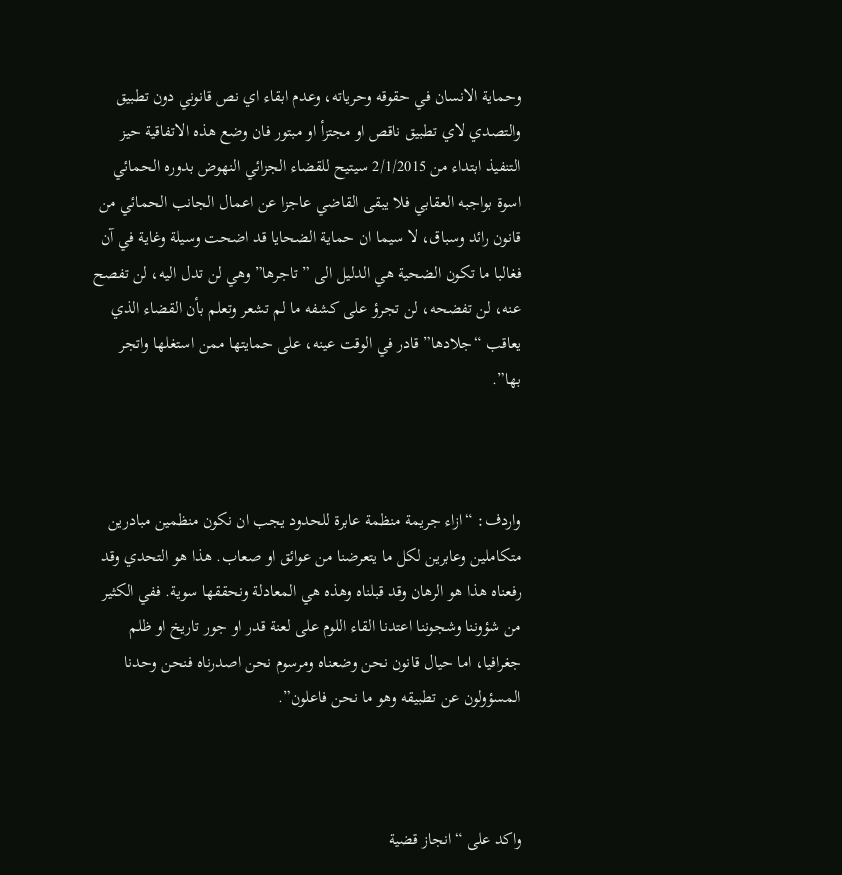وحماية الانسان في حقوقه وحرياته، وعدم ابقاء اي نص قانوني دون تطبيق والتصدي لاي تطبيق ناقص او مجتزأ او مبتور فان وضع هذه الاتفاقية حيز التنفيذ ابتداء من 2/1/2015 سيتيح للقضاء الجزائي النهوض بدوره الحمائي اسوة بواجبه العقابي فلا يبقى القاضي عاجزا عن اعمال الجانب الحمائي من قانون رائد وسباق، لا سيما ان حماية الضحايا قد اضحت وسيلة وغاية في آن فغالبا ما تكون الضحية هي الدليل الى ” تاجرها” وهي لن تدل اليه، لن تفصح عنه، لن تفضحه، لن تجرؤ على كشفه ما لم تشعر وتعلم بأن القضاء الذي يعاقب “جلادها” قادر في الوقت عينه، على حمايتها ممن استغلها واتجر بها”.



واردف: “ازاء جريمة منظمة عابرة للحدود يجب ان نكون منظمين مبادرين متكاملين وعابرين لكل ما يتعرضنا من عوائق او صعاب. هذا هو التحدي وقد رفعناه هذا هو الرهان وقد قبلناه وهذه هي المعادلة ونحققها سوية. ففي الكثير من شؤوننا وشجوننا اعتدنا القاء اللوم على لعنة قدر او جور تاريخ او ظلم جغرافيا، اما حيال قانون نحن وضعناه ومرسوم نحن اصدرناه فنحن وحدنا المسؤولون عن تطبيقه وهو ما نحن فاعلون”.



واكد على “انجاز قضية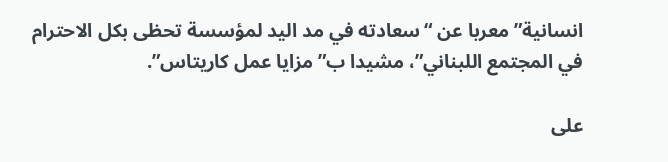انسانية” معربا عن “سعادته في مد اليد لمؤسسة تحظى بكل الاحترام في المجتمع اللبناني”، مشيدا ب”مزايا عمل كاريتاس”.

على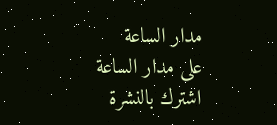مدار الساعة
على مدار الساعة
اشترك بالنشرة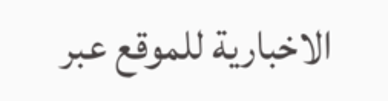الاخبارية للموقع عبر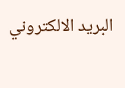البريد الالكتروني